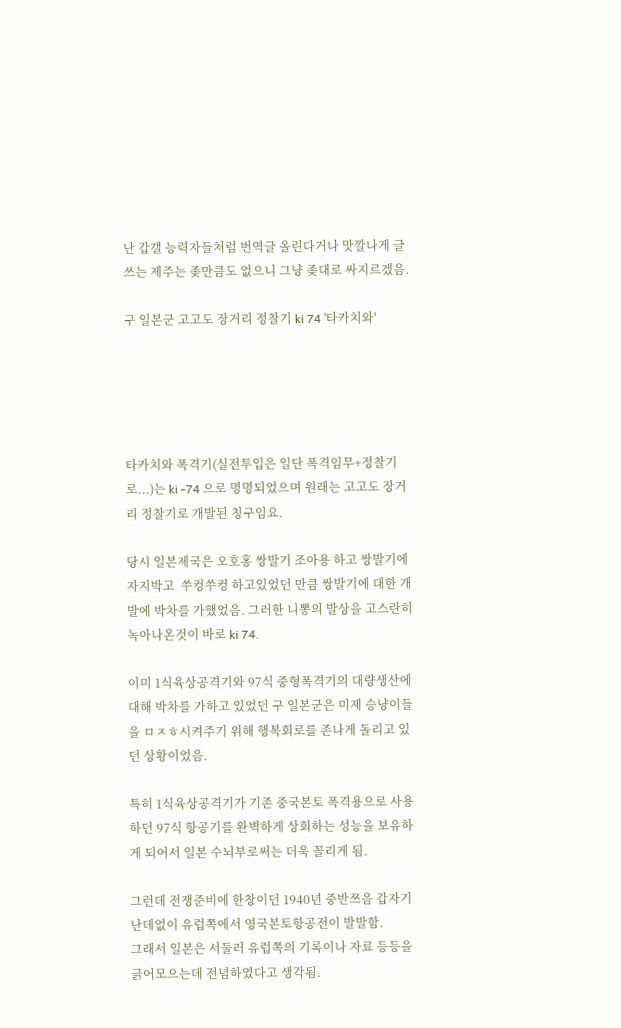난 갑갤 능력자들처럼 번역글 올린다거나 맛깔나게 글쓰는 제주는 좆만큼도 없으니 그냥 좆대로 싸지르겠음.

구 일본군 고고도 장거리 정찰기 ki 74 '타카치와'





타카치와 폭격기(실전투입은 일단 폭격임무+정찰기로...)는 ki -74 으로 명명되었으며 원래는 고고도 장거리 정찰기로 개발된 칭구임요.

당시 일본제국은 오호홍 쌍발기 조아용 하고 쌍발기에 자지박고  쑤컹쑤컹 하고있었던 만큼 쌍발기에 대한 개발에 박차를 가했었음. 그러한 니뽕의 발상을 고스란히 녹아나온것이 바로 ki 74.

이미 1식육상공격기와 97식 중형폭격기의 대량생산에 대해 박차를 가하고 있었던 구 일본군은 미제 승냥이들을 ㅁㅈㅎ시켜주기 위해 행복회로를 존나게 돌리고 있던 상황이었음.

특히 1식육상공격기가 기존 중국본토 폭격용으로 사용하던 97식 항공기를 완벽하게 상회하는 성능을 보유하게 되어서 일본 수뇌부로써는 더욱 꼴리게 됨.

그런데 전쟁준비에 한창이던 1940년 중반쯔음 갑자기 난데없이 유럽쪽에서 영국본토항공전이 발발함.
그래서 일본은 서둘러 유럽쪽의 기록이나 자료 등등을 긁어모으는데 전념하였다고 생각됨.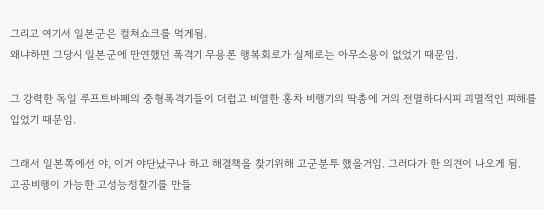그리고 여기서 일본군은 컬쳐쇼크를 먹게됨.
왜냐하면 그당시 일본군에 만연했던 폭격기 무용론 행복회로가 실제로는 아무소용이 없었기 때문임.

그 강력한 독일 루프트바페의 중형폭격기들이 더럽고 비열한 홍차 비행기의 딱총에 거의 전멸하다시피 괴멸적인 피해를 입었기 때문임.

그래서 일본쪽에선 야, 이거 야단났구나 하고 해결책을 찾기위해 고군분투 했을거임. 그러다가 한 의견이 나오게 됨.
고공비행이 가능한 고성능정찰기를 만들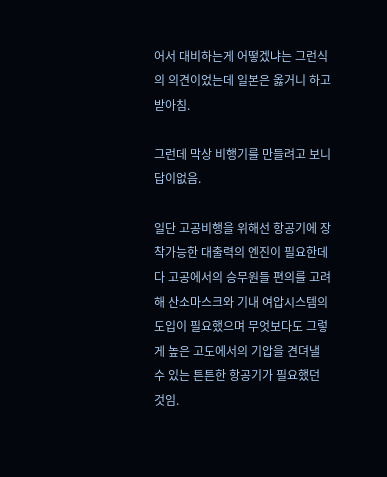어서 대비하는게 어떻겠냐는 그런식의 의견이었는데 일본은 옳거니 하고 받아침.

그런데 막상 비행기를 만들려고 보니 답이없음.

일단 고공비행을 위해선 항공기에 장착가능한 대출력의 엔진이 필요한데다 고공에서의 승무원들 편의를 고려해 산소마스크와 기내 여압시스템의 도입이 필요했으며 무엇보다도 그렇게 높은 고도에서의 기압을 견뎌낼 수 있는 튼튼한 항공기가 필요했던 것임.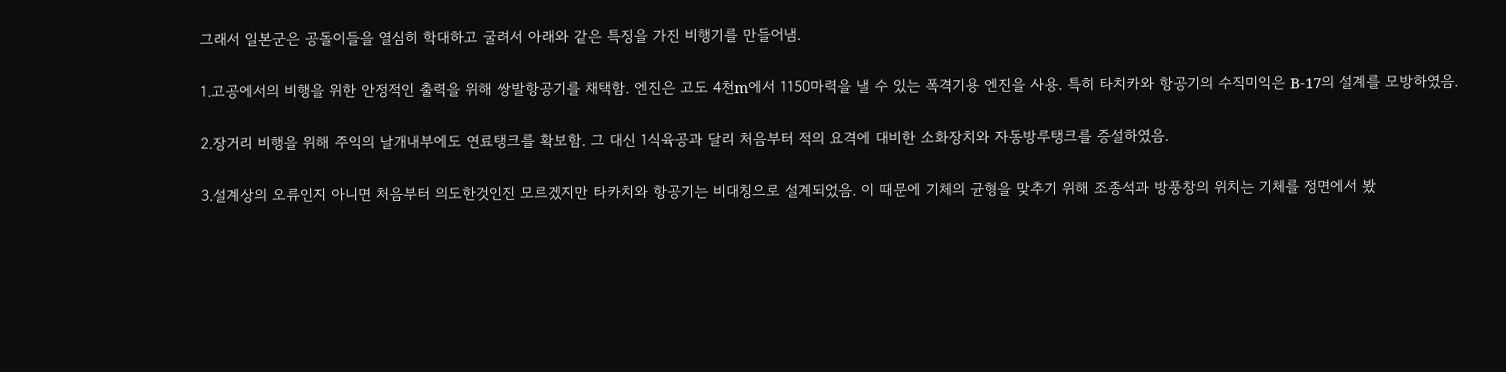그래서 일본군은 공돌이들을 열심히 학대하고 굴려서 아래와 같은 특징을 가진 비행기를 만들어냄.

1.고공에서의 비행을 위한 안정적인 출력을 위해 쌍발항공기를 채택함. 엔진은 고도 4천m에서 1150마력을 낼 수 있는 폭격기용 엔진을 사용. 특히 타치카와 항공기의 수직미익은 B-17의 설계를 모방하였음.

2.장거리 비행을 위해 주익의 날개내부에도 연료탱크를 확보함. 그 대신 1식육공과 달리 처음부터 적의 요격에 대비한 소화장치와 자동방루탱크를 증설하였음.

3.설계상의 오류인지 아니면 처음부터 의도한것인진 모르겠지만 타카치와 항공기는 비대칭으로 설계되었음. 이 때문에 기체의 균형을 맞추기 위해 조종석과 방풍창의 위치는 기체를 정면에서 봤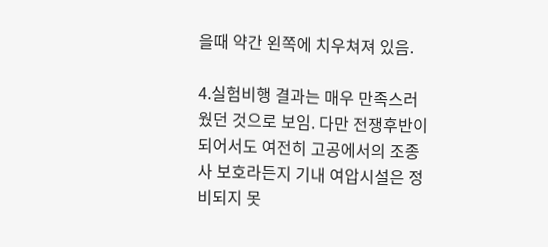을때 약간 왼쪽에 치우쳐져 있음.

4.실험비행 결과는 매우 만족스러웠던 것으로 보임. 다만 전쟁후반이 되어서도 여전히 고공에서의 조종사 보호라든지 기내 여압시설은 정비되지 못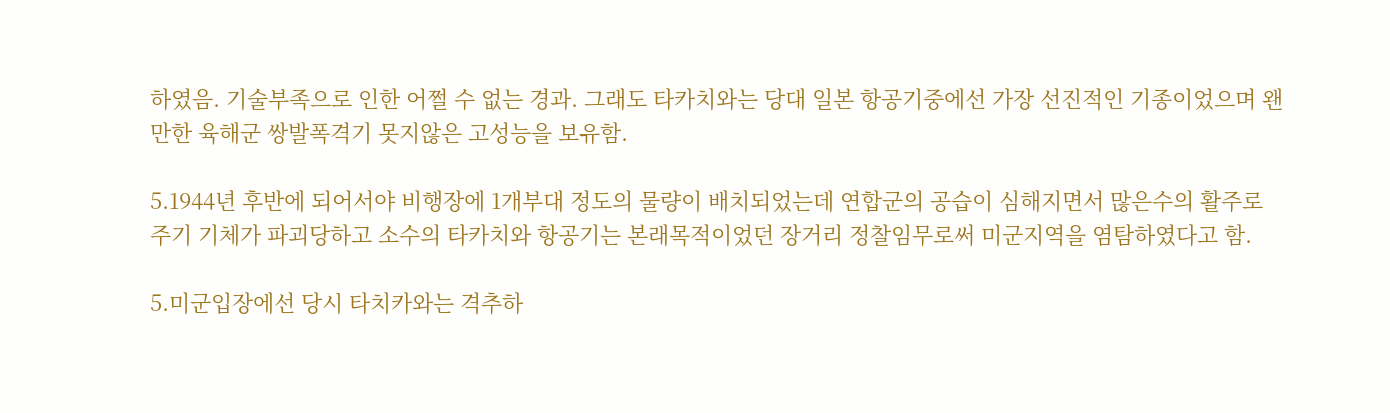하였음. 기술부족으로 인한 어쩔 수 없는 경과. 그래도 타카치와는 당대 일본 항공기중에선 가장 선진적인 기종이었으며 왠만한 육해군 쌍발폭격기 못지않은 고성능을 보유함.

5.1944년 후반에 되어서야 비행장에 1개부대 정도의 물량이 배치되었는데 연합군의 공습이 심해지면서 많은수의 활주로 주기 기체가 파괴당하고 소수의 타카치와 항공기는 본래목적이었던 장거리 정찰임무로써 미군지역을 염탐하였다고 함.

5.미군입장에선 당시 타치카와는 격추하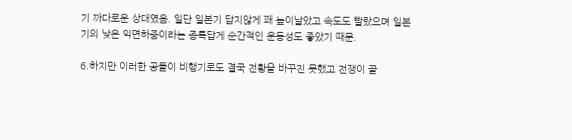기 까다로운 상대였음. 일단 일본기 답지않게 꽤 높이날았고 속도도 빨랐으며 일본기의 낮은 익면하중이라는 종특답게 순간적인 운동성도 좋았기 때문.

6.하지만 이러한 공돌이 비행기로도 결국 전황을 바꾸진 못했고 전쟁이 끝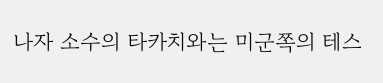나자 소수의 타카치와는 미군쪽의 테스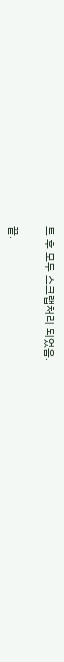트 후 모두 스크랩처리 되었음.


끝.